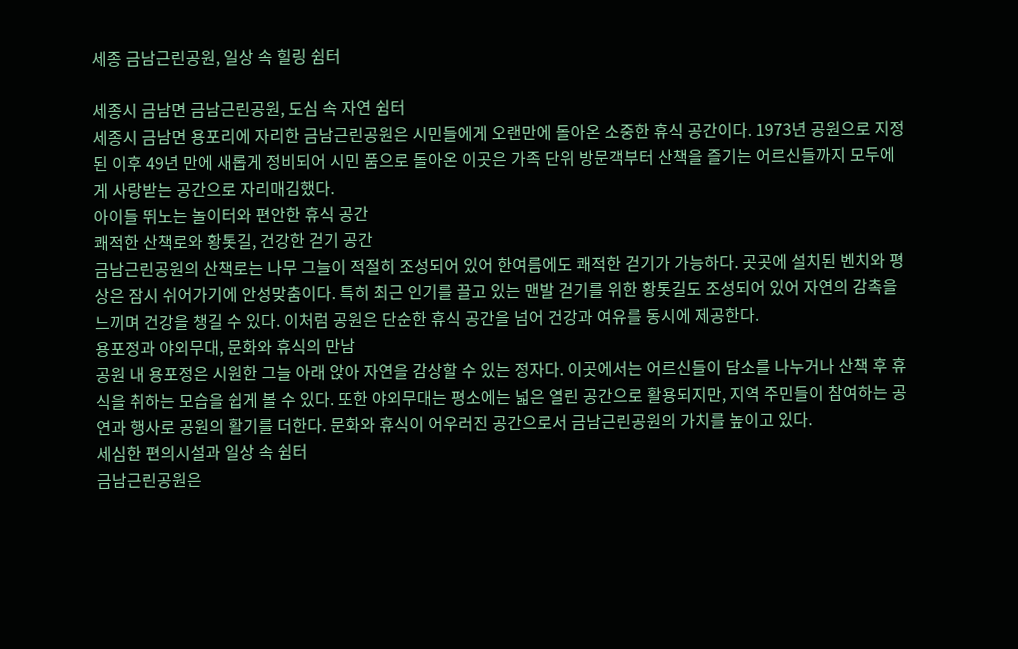세종 금남근린공원, 일상 속 힐링 쉼터

세종시 금남면 금남근린공원, 도심 속 자연 쉼터
세종시 금남면 용포리에 자리한 금남근린공원은 시민들에게 오랜만에 돌아온 소중한 휴식 공간이다. 1973년 공원으로 지정된 이후 49년 만에 새롭게 정비되어 시민 품으로 돌아온 이곳은 가족 단위 방문객부터 산책을 즐기는 어르신들까지 모두에게 사랑받는 공간으로 자리매김했다.
아이들 뛰노는 놀이터와 편안한 휴식 공간
쾌적한 산책로와 황톳길, 건강한 걷기 공간
금남근린공원의 산책로는 나무 그늘이 적절히 조성되어 있어 한여름에도 쾌적한 걷기가 가능하다. 곳곳에 설치된 벤치와 평상은 잠시 쉬어가기에 안성맞춤이다. 특히 최근 인기를 끌고 있는 맨발 걷기를 위한 황톳길도 조성되어 있어 자연의 감촉을 느끼며 건강을 챙길 수 있다. 이처럼 공원은 단순한 휴식 공간을 넘어 건강과 여유를 동시에 제공한다.
용포정과 야외무대, 문화와 휴식의 만남
공원 내 용포정은 시원한 그늘 아래 앉아 자연을 감상할 수 있는 정자다. 이곳에서는 어르신들이 담소를 나누거나 산책 후 휴식을 취하는 모습을 쉽게 볼 수 있다. 또한 야외무대는 평소에는 넓은 열린 공간으로 활용되지만, 지역 주민들이 참여하는 공연과 행사로 공원의 활기를 더한다. 문화와 휴식이 어우러진 공간으로서 금남근린공원의 가치를 높이고 있다.
세심한 편의시설과 일상 속 쉼터
금남근린공원은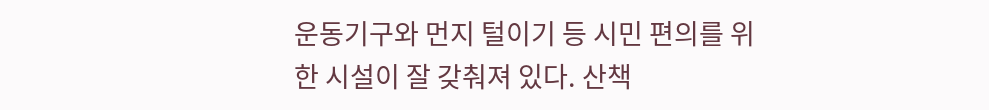운동기구와 먼지 털이기 등 시민 편의를 위한 시설이 잘 갖춰져 있다. 산책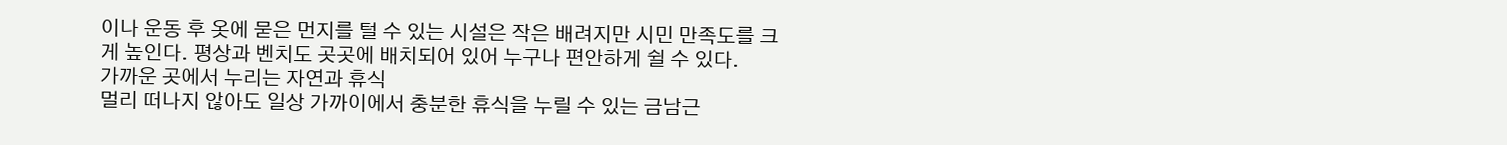이나 운동 후 옷에 묻은 먼지를 털 수 있는 시설은 작은 배려지만 시민 만족도를 크게 높인다. 평상과 벤치도 곳곳에 배치되어 있어 누구나 편안하게 쉴 수 있다.
가까운 곳에서 누리는 자연과 휴식
멀리 떠나지 않아도 일상 가까이에서 충분한 휴식을 누릴 수 있는 금남근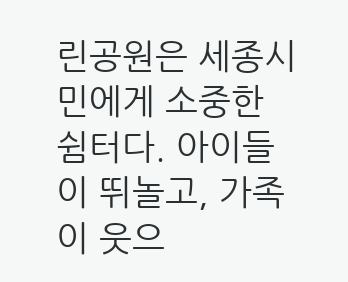린공원은 세종시민에게 소중한 쉼터다. 아이들이 뛰놀고, 가족이 웃으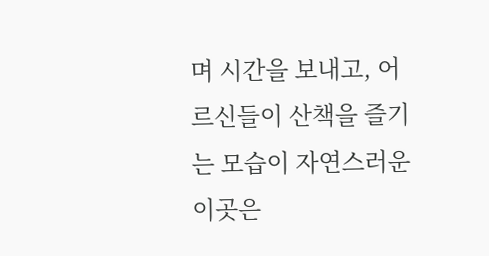며 시간을 보내고, 어르신들이 산책을 즐기는 모습이 자연스러운 이곳은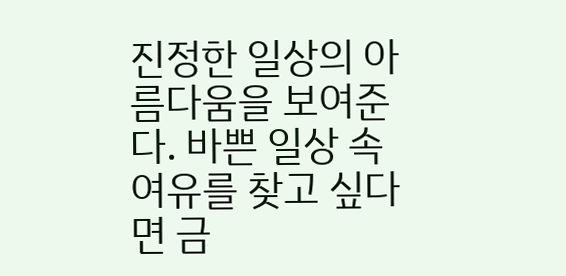진정한 일상의 아름다움을 보여준다. 바쁜 일상 속 여유를 찾고 싶다면 금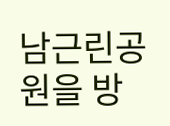남근린공원을 방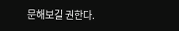문해보길 권한다.